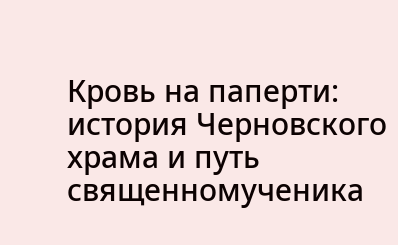Кровь на паперти: история Черновского храма и путь священномученика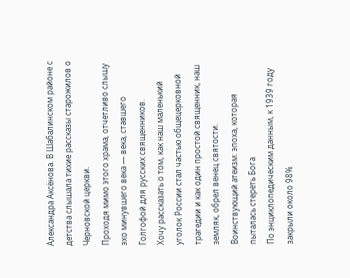Александра Аксёнова. В Шабалинском районе с детства слышала тихие рассказы старожилов о Черновской церкви.
Проходя мимо этого храма, отчетливо слышу эхо минувшего века — века, ставшего Голгофой для русских священников.
Хочу рассказать о том, как наш маленький уголок России стал частью общецерковной трагедии и как один простой священник, наш земляк, обрел венец святости.
Воинствующий атеизм: эпоха, которая пыталась стереть Бога
По энциклопедическим данным, к 1939 году закрыли около 98%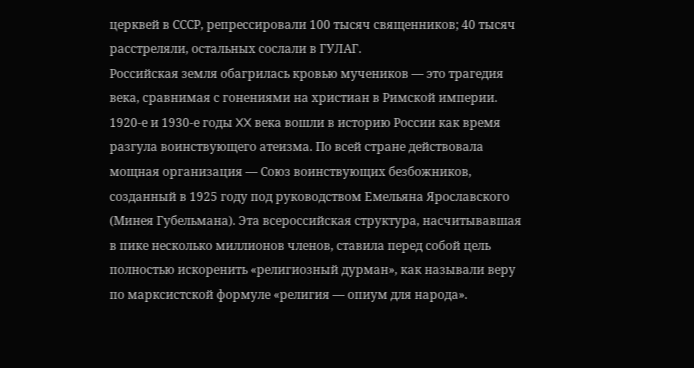церквей в СССР, репрессировали 100 тысяч священников; 40 тысяч расстреляли, остальных сослали в ГУЛАГ.
Российская земля обагрилась кровью мучеников — это трагедия века, сравнимая с гонениями на христиан в Римской империи.
1920-е и 1930-е годы XX века вошли в историю России как время разгула воинствующего атеизма. По всей стране действовала мощная организация — Союз воинствующих безбожников, созданный в 1925 году под руководством Емельяна Ярославского (Минея Губельмана). Эта всероссийская структура, насчитывавшая в пике несколько миллионов членов, ставила перед собой цель полностью искоренить «религиозный дурман», как называли веру по марксистской формуле «религия — опиум для народа».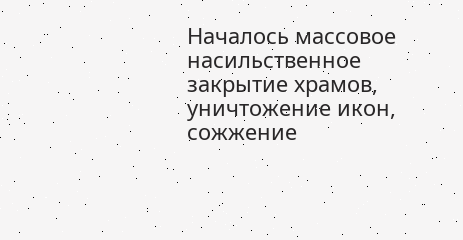Началось массовое насильственное закрытие храмов, уничтожение икон, сожжение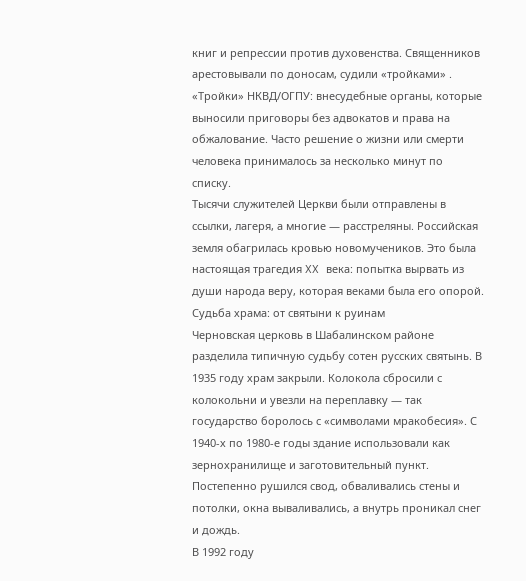книг и репрессии против духовенства. Священников арестовывали по доносам, судили «тройками» . «Тройки» НКВД/ОГПУ: внесудебные органы, которые выносили приговоры без адвокатов и права на обжалование. Часто решение о жизни или смерти человека принималось за несколько минут по списку.
Тысячи служителей Церкви были отправлены в ссылки, лагеря, а многие — расстреляны. Российская земля обагрилась кровью новомучеников. Это была настоящая трагедия XX века: попытка вырвать из души народа веру, которая веками была его опорой.
Судьба храма: от святыни к руинам
Черновская церковь в Шабалинском районе разделила типичную судьбу сотен русских святынь. В 1935 году храм закрыли. Колокола сбросили с колокольни и увезли на переплавку — так государство боролось с «символами мракобесия». С 1940-х по 1980-е годы здание использовали как зернохранилище и заготовительный пункт. Постепенно рушился свод, обваливались стены и потолки, окна вываливались, а внутрь проникал снег и дождь.
В 1992 году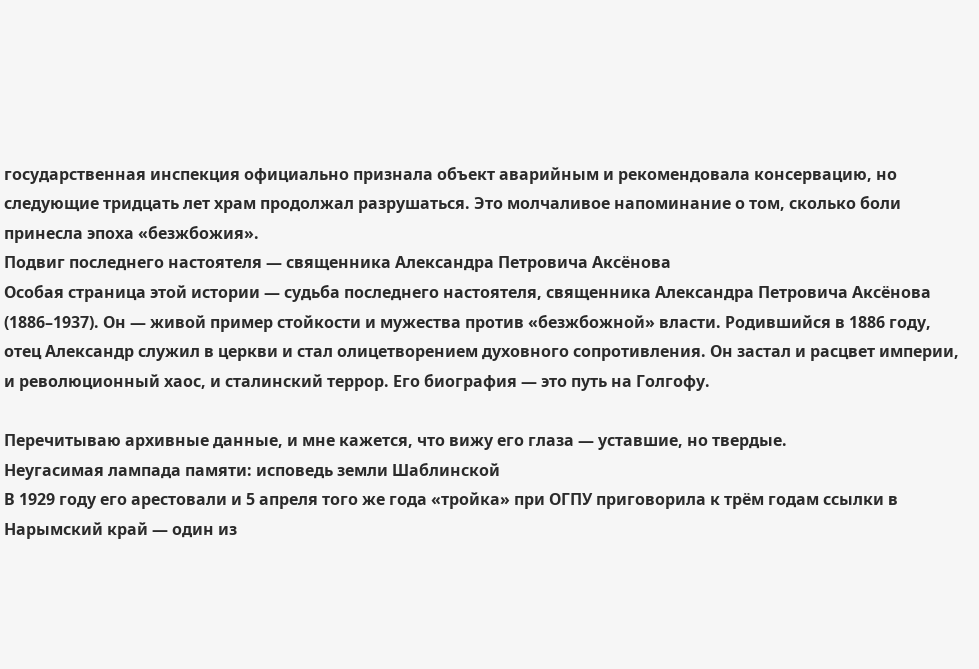государственная инспекция официально признала объект аварийным и рекомендовала консервацию, но следующие тридцать лет храм продолжал разрушаться. Это молчаливое напоминание о том, сколько боли принесла эпоха «безжбожия».
Подвиг последнего настоятеля — священника Александра Петровича Аксёнова
Особая страница этой истории — судьба последнего настоятеля, священника Александра Петровича Аксёнова (1886–1937). Он — живой пример стойкости и мужества против «безжбожной» власти. Родившийся в 1886 году, отец Александр служил в церкви и стал олицетворением духовного сопротивления. Он застал и расцвет империи, и революционный хаос, и сталинский террор. Его биография — это путь на Голгофу.

Перечитываю архивные данные, и мне кажется, что вижу его глаза — уставшие, но твердые.
Неугасимая лампада памяти: исповедь земли Шаблинской
В 1929 году его арестовали и 5 апреля того же года «тройка» при ОГПУ приговорила к трём годам ссылки в Нарымский край — один из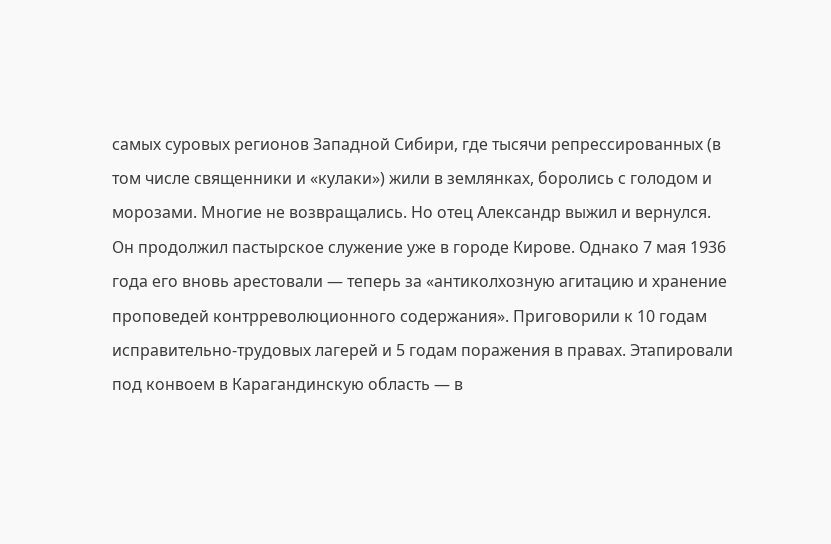самых суровых регионов Западной Сибири, где тысячи репрессированных (в том числе священники и «кулаки») жили в землянках, боролись с голодом и морозами. Многие не возвращались. Но отец Александр выжил и вернулся.
Он продолжил пастырское служение уже в городе Кирове. Однако 7 мая 1936 года его вновь арестовали — теперь за «антиколхозную агитацию и хранение проповедей контрреволюционного содержания». Приговорили к 10 годам исправительно-трудовых лагерей и 5 годам поражения в правах. Этапировали под конвоем в Карагандинскую область — в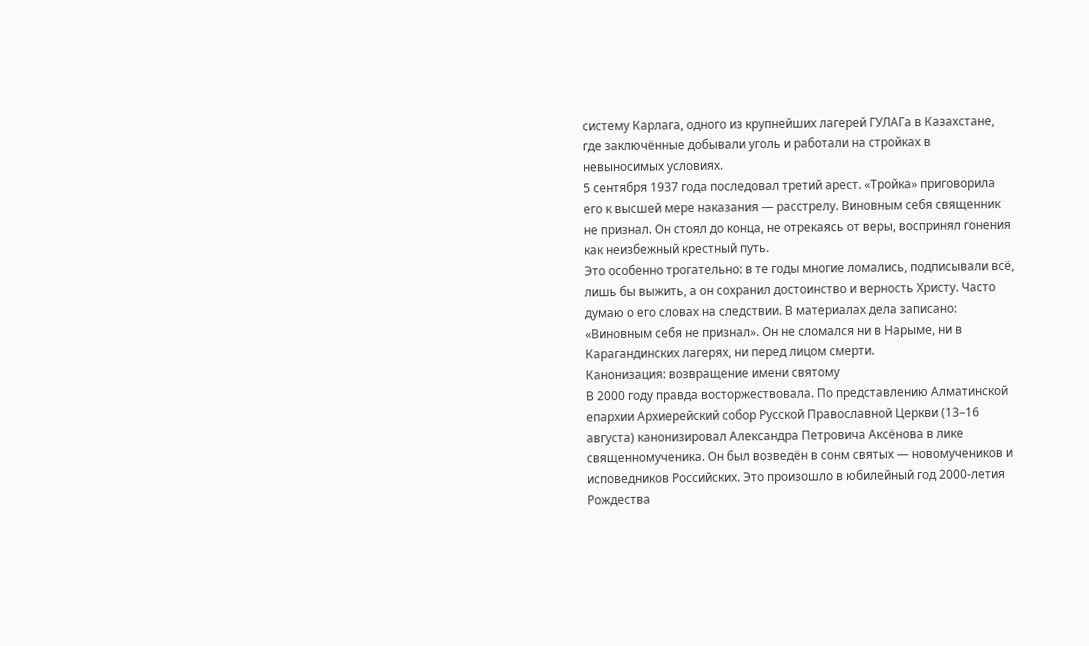систему Карлага, одного из крупнейших лагерей ГУЛАГа в Казахстане, где заключённые добывали уголь и работали на стройках в невыносимых условиях.
5 сентября 1937 года последовал третий арест. «Тройка» приговорила его к высшей мере наказания — расстрелу. Виновным себя священник не признал. Он стоял до конца, не отрекаясь от веры, воспринял гонения как неизбежный крестный путь.
Это особенно трогательно: в те годы многие ломались, подписывали всё, лишь бы выжить, а он сохранил достоинство и верность Христу. Часто думаю о его словах на следствии. В материалах дела записано: «Виновным себя не признал». Он не сломался ни в Нарыме, ни в Карагандинских лагерях, ни перед лицом смерти.
Канонизация: возвращение имени святому
В 2000 году правда восторжествовала. По представлению Алматинской епархии Архиерейский собор Русской Православной Церкви (13–16 августа) канонизировал Александра Петровича Аксёнова в лике священномученика. Он был возведён в сонм святых — новомучеников и исповедников Российских. Это произошло в юбилейный год 2000-летия Рождества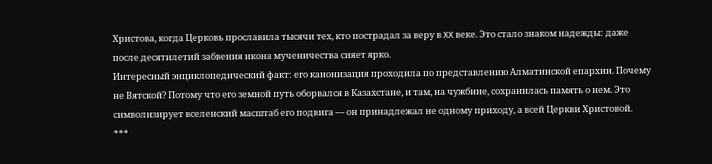Христова, когда Церковь прославила тысячи тех, кто пострадал за веру в XX веке. Это стало знаком надежды: даже после десятилетий забвения икона мученичества сияет ярко.
Интересный энциклопедический факт: его канонизация проходила по представлению Алматинской епархии. Почему не Вятской? Потому что его земной путь оборвался в Казахстане, и там, на чужбине, сохранилась память о нем. Это символизирует вселенский масштаб его подвига — он принадлежал не одному приходу, а всей Церкви Христовой.
***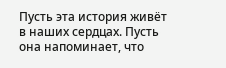Пусть эта история живёт в наших сердцах. Пусть она напоминает, что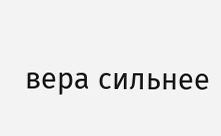вера сильнее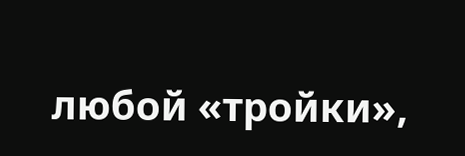любой «тройки»,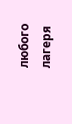любого лагеря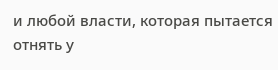и любой власти, которая пытается отнять у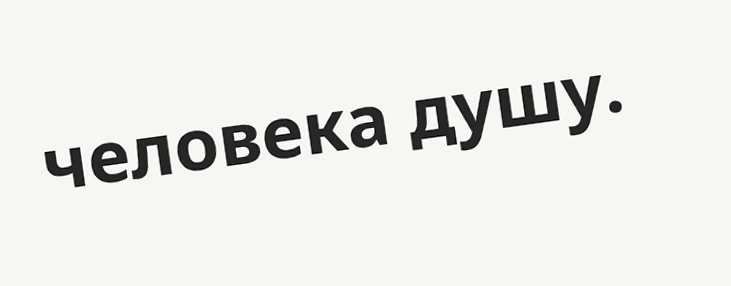человека душу.